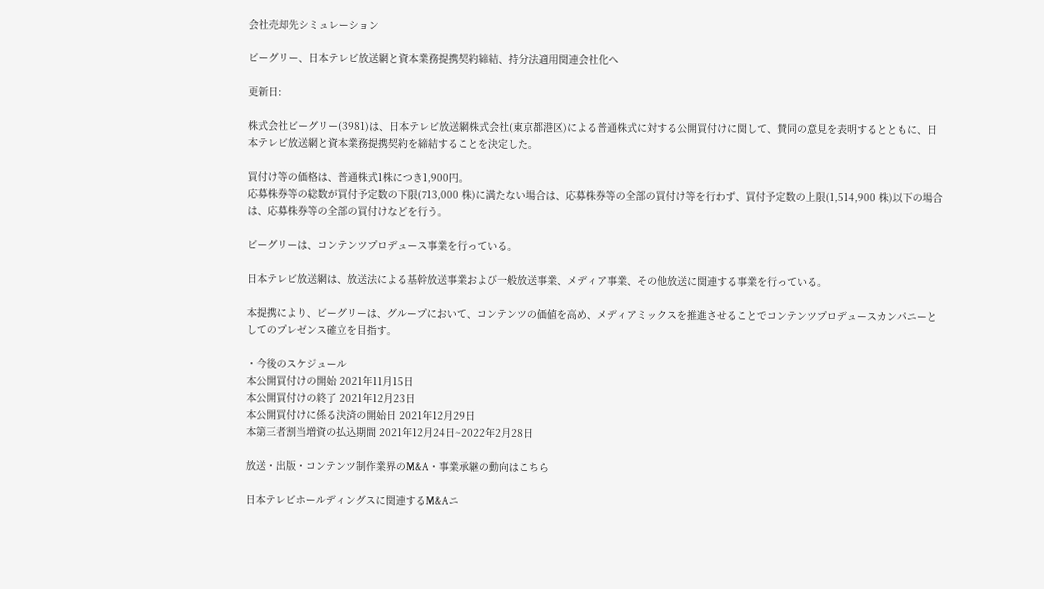会社売却先シミュレーション

ビーグリー、日本テレビ放送網と資本業務提携契約締結、持分法適用関連会社化へ

更新日:

株式会社ビーグリー(3981)は、日本テレビ放送網株式会社(東京都港区)による普通株式に対する公開買付けに関して、賛同の意見を表明するとともに、日本テレビ放送網と資本業務提携契約を締結することを決定した。

買付け等の価格は、普通株式1株につき1,900円。
応募株券等の総数が買付予定数の下限(713,000 株)に満たない場合は、応募株券等の全部の買付け等を行わず、買付予定数の上限(1,514,900 株)以下の場合は、応募株券等の全部の買付けなどを行う。

ビーグリーは、コンテンツプロデュース事業を行っている。

日本テレビ放送網は、放送法による基幹放送事業および一般放送事業、メディア事業、その他放送に関連する事業を行っている。

本提携により、ビーグリーは、グループにおいて、コンテンツの価値を高め、メディアミックスを推進させることでコンテンツプロデュースカンパニーとしてのプレゼンス確立を目指す。

・今後のスケジュール
本公開買付けの開始 2021年11月15日
本公開買付けの終了 2021年12月23日
本公開買付けに係る決済の開始日 2021年12月29日
本第三者割当増資の払込期間 2021年12月24日~2022年2月28日

放送・出版・コンテンツ制作業界のM&A・事業承継の動向はこちら

日本テレビホールディングスに関連するM&Aニ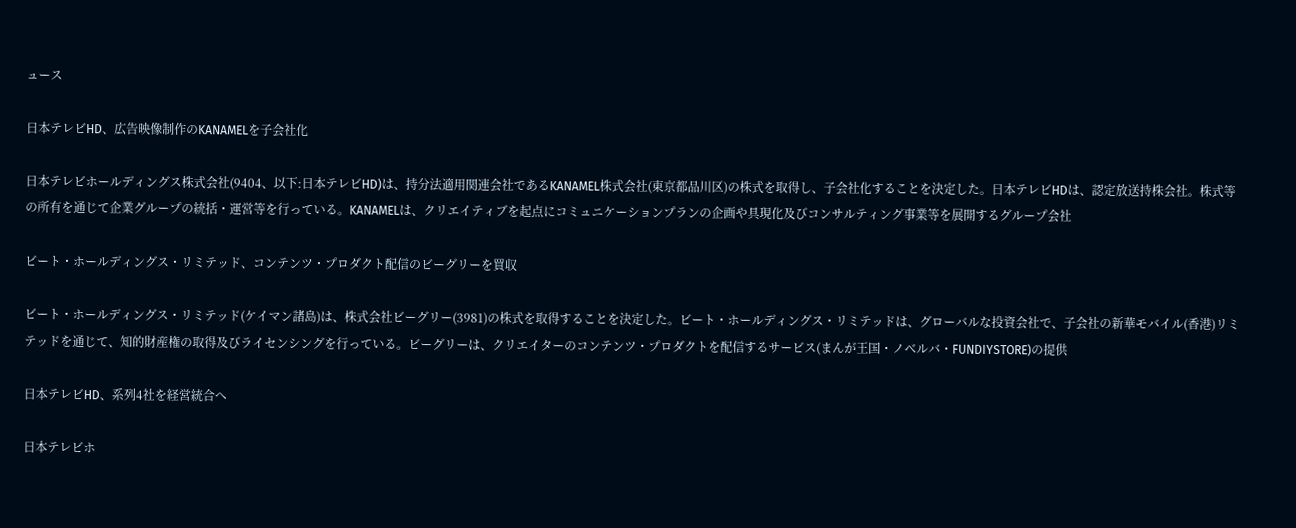ュース

日本テレビHD、広告映像制作のKANAMELを子会社化

日本テレビホールディングス株式会社(9404、以下:日本テレビHD)は、持分法適用関連会社であるKANAMEL株式会社(東京都品川区)の株式を取得し、子会社化することを決定した。日本テレビHDは、認定放送持株会社。株式等の所有を通じて企業グループの統括・運営等を行っている。KANAMELは、クリエイティブを起点にコミュニケーションプランの企画や具現化及びコンサルティング事業等を展開するグループ会社

ビート・ホールディングス・リミテッド、コンテンツ・プロダクト配信のビーグリーを買収

ビート・ホールディングス・リミテッド(ケイマン諸島)は、株式会社ビーグリー(3981)の株式を取得することを決定した。ビート・ホールディングス・リミテッドは、グローバルな投資会社で、子会社の新華モバイル(香港)リミテッドを通じて、知的財産権の取得及びライセンシングを行っている。ビーグリーは、クリエイターのコンテンツ・プロダクトを配信するサービス(まんが王国・ノベルバ・FUNDIYSTORE)の提供

日本テレビHD、系列4社を経営統合へ

日本テレビホ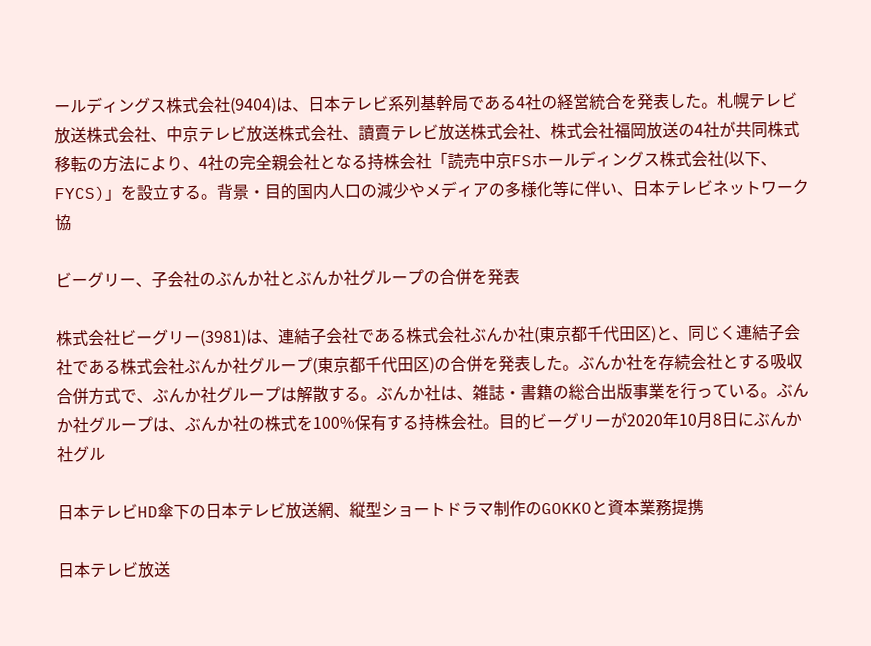ールディングス株式会社(9404)は、日本テレビ系列基幹局である4社の経営統合を発表した。札幌テレビ放送株式会社、中京テレビ放送株式会社、讀賣テレビ放送株式会社、株式会社福岡放送の4社が共同株式移転の方法により、4社の完全親会社となる持株会社「読売中京FSホールディングス株式会社(以下、FYCS)」を設立する。背景・目的国内人口の減少やメディアの多様化等に伴い、日本テレビネットワーク協

ビーグリー、子会社のぶんか社とぶんか社グループの合併を発表

株式会社ビーグリー(3981)は、連結子会社である株式会社ぶんか社(東京都千代田区)と、同じく連結子会社である株式会社ぶんか社グループ(東京都千代田区)の合併を発表した。ぶんか社を存続会社とする吸収合併方式で、ぶんか社グループは解散する。ぶんか社は、雑誌・書籍の総合出版事業を行っている。ぶんか社グループは、ぶんか社の株式を100%保有する持株会社。目的ビーグリーが2020年10月8日にぶんか社グル

日本テレビHD傘下の日本テレビ放送網、縦型ショートドラマ制作のGOKKOと資本業務提携

日本テレビ放送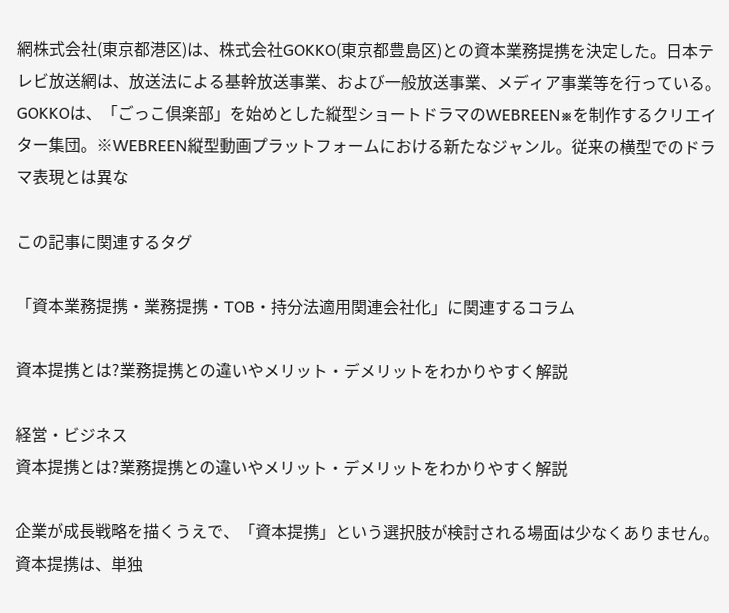網株式会社(東京都港区)は、株式会社GOKKO(東京都豊島区)との資本業務提携を決定した。日本テレビ放送網は、放送法による基幹放送事業、および一般放送事業、メディア事業等を行っている。GOKKOは、「ごっこ倶楽部」を始めとした縦型ショートドラマのWEBREEN※を制作するクリエイター集団。※WEBREEN縦型動画プラットフォームにおける新たなジャンル。従来の横型でのドラマ表現とは異な

この記事に関連するタグ

「資本業務提携・業務提携・TOB・持分法適用関連会社化」に関連するコラム

資本提携とは?業務提携との違いやメリット・デメリットをわかりやすく解説

経営・ビジネス
資本提携とは?業務提携との違いやメリット・デメリットをわかりやすく解説

企業が成長戦略を描くうえで、「資本提携」という選択肢が検討される場面は少なくありません。資本提携は、単独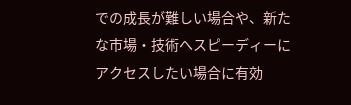での成長が難しい場合や、新たな市場・技術へスピーディーにアクセスしたい場合に有効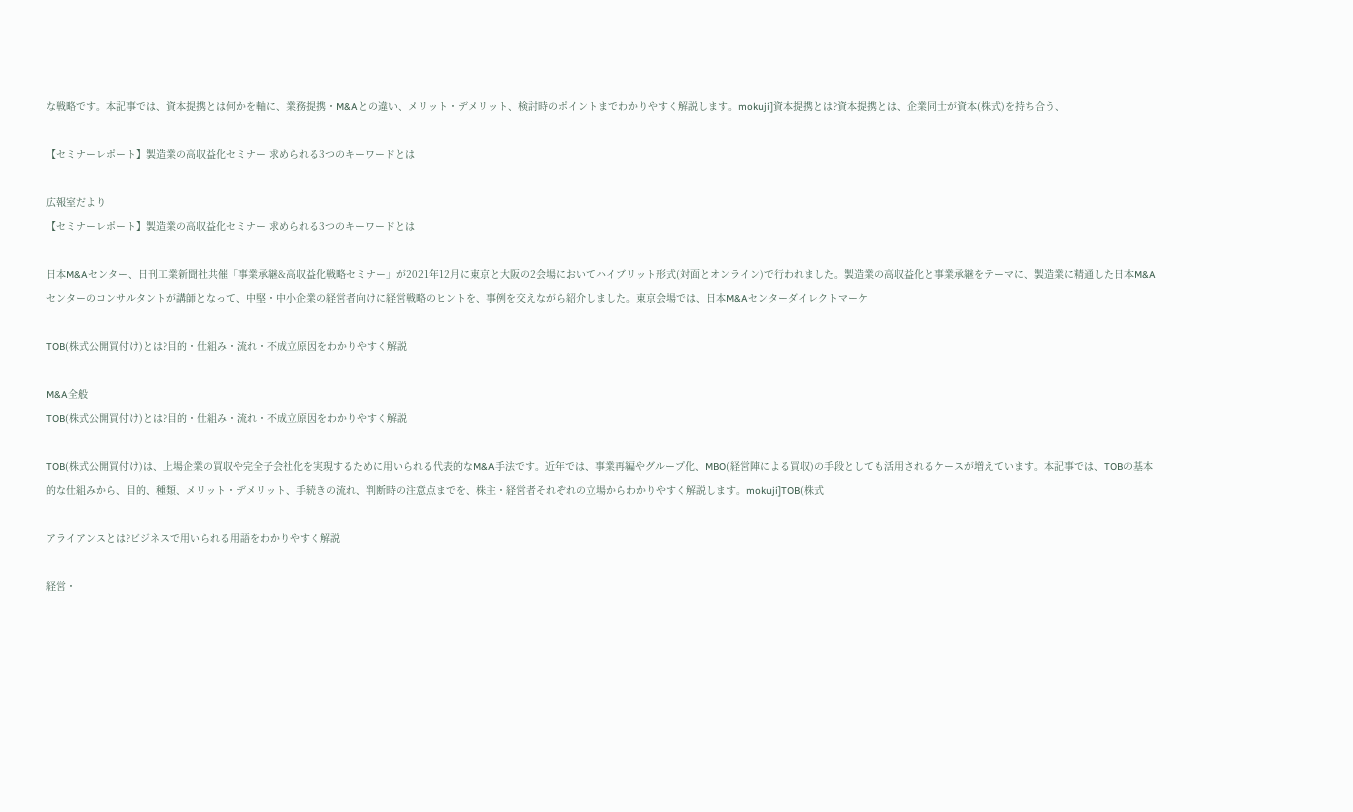な戦略です。本記事では、資本提携とは何かを軸に、業務提携・M&Aとの違い、メリット・デメリット、検討時のポイントまでわかりやすく解説します。mokuji]資本提携とは?資本提携とは、企業同士が資本(株式)を持ち合う、

【セミナーレポート】製造業の高収益化セミナー 求められる3つのキーワードとは

広報室だより
【セミナーレポート】製造業の高収益化セミナー 求められる3つのキーワードとは

日本M&Aセンター、日刊工業新聞社共催「事業承継&高収益化戦略セミナー」が2021年12月に東京と大阪の2会場においてハイブリット形式(対面とオンライン)で行われました。製造業の高収益化と事業承継をテーマに、製造業に精通した日本M&Aセンターのコンサルタントが講師となって、中堅・中小企業の経営者向けに経営戦略のヒントを、事例を交えながら紹介しました。東京会場では、日本M&Aセンターダイレクトマーケ

TOB(株式公開買付け)とは?目的・仕組み・流れ・不成立原因をわかりやすく解説

M&A全般
TOB(株式公開買付け)とは?目的・仕組み・流れ・不成立原因をわかりやすく解説

TOB(株式公開買付け)は、上場企業の買収や完全子会社化を実現するために用いられる代表的なM&A手法です。近年では、事業再編やグループ化、MBO(経営陣による買収)の手段としても活用されるケースが増えています。本記事では、TOBの基本的な仕組みから、目的、種類、メリット・デメリット、手続きの流れ、判断時の注意点までを、株主・経営者それぞれの立場からわかりやすく解説します。mokuji]TOB(株式

アライアンスとは?ビジネスで用いられる用語をわかりやすく解説

経営・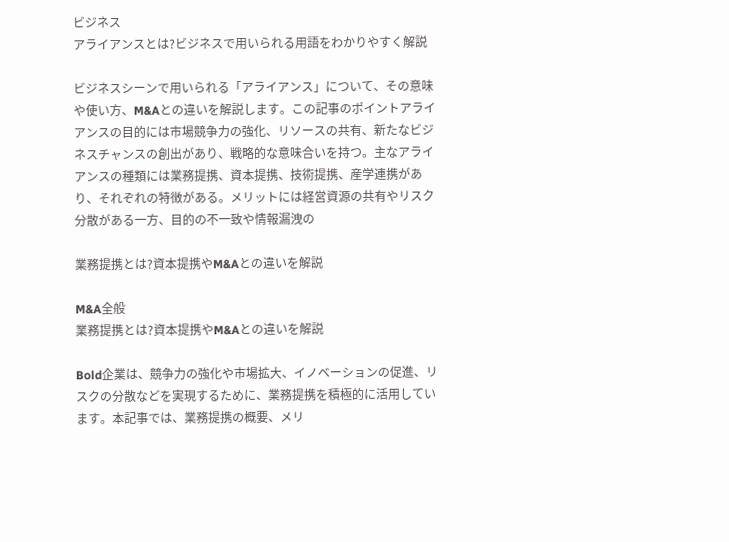ビジネス
アライアンスとは?ビジネスで用いられる用語をわかりやすく解説

ビジネスシーンで用いられる「アライアンス」について、その意味や使い方、M&Aとの違いを解説します。この記事のポイントアライアンスの目的には市場競争力の強化、リソースの共有、新たなビジネスチャンスの創出があり、戦略的な意味合いを持つ。主なアライアンスの種類には業務提携、資本提携、技術提携、産学連携があり、それぞれの特徴がある。メリットには経営資源の共有やリスク分散がある一方、目的の不一致や情報漏洩の

業務提携とは?資本提携やM&Aとの違いを解説

M&A全般
業務提携とは?資本提携やM&Aとの違いを解説

Bold企業は、競争力の強化や市場拡大、イノベーションの促進、リスクの分散などを実現するために、業務提携を積極的に活用しています。本記事では、業務提携の概要、メリ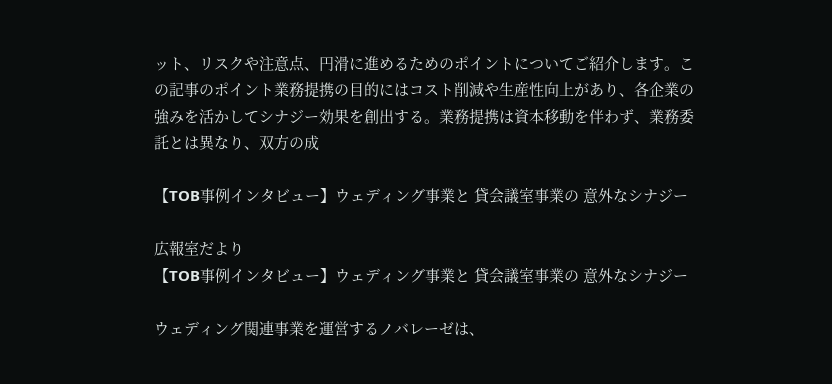ット、リスクや注意点、円滑に進めるためのポイントについてご紹介します。この記事のポイント業務提携の目的にはコスト削減や生産性向上があり、各企業の強みを活かしてシナジー効果を創出する。業務提携は資本移動を伴わず、業務委託とは異なり、双方の成

【TOB事例インタビュー】ウェディング事業と 貸会議室事業の 意外なシナジー

広報室だより
【TOB事例インタビュー】ウェディング事業と 貸会議室事業の 意外なシナジー

ウェディング関連事業を運営するノバレーゼは、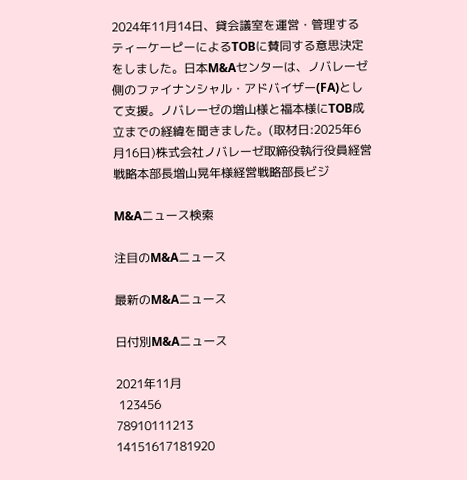2024年11月14日、貸会議室を運営・管理するティーケーピーによるTOBに賛同する意思決定をしました。日本M&Aセンターは、ノバレーゼ側のファイナンシャル・アドバイザー(FA)として支援。ノバレーゼの増山様と福本様にTOB成立までの経緯を聞きました。(取材日:2025年6月16日)株式会社ノバレーゼ取締役執行役員経営戦略本部長増山晃年様経営戦略部長ビジ

M&Aニュース検索

注目のM&Aニュース

最新のM&Aニュース

日付別M&Aニュース

2021年11月
 123456
78910111213
14151617181920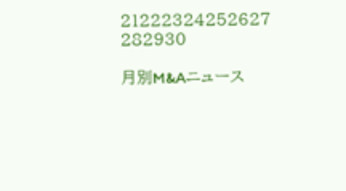21222324252627
282930

月別M&Aニュース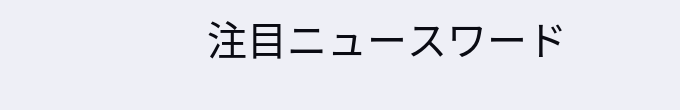注目ニュースワード